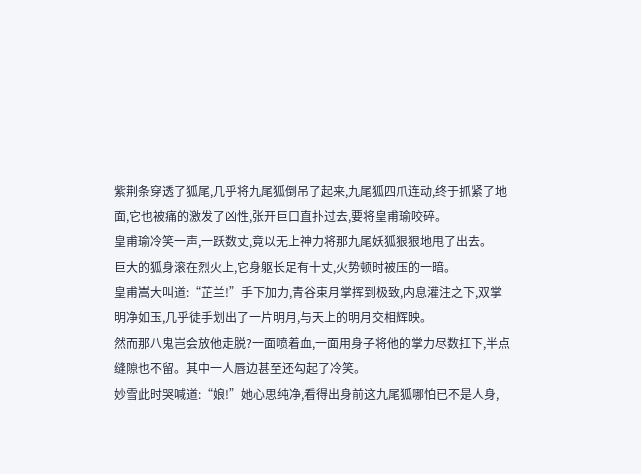紫荆条穿透了狐尾,几乎将九尾狐倒吊了起来,九尾狐四爪连动,终于抓紧了地面,它也被痛的激发了凶性,张开巨口直扑过去,要将皇甫瑜咬碎。
皇甫瑜冷笑一声,一跃数丈,竟以无上神力将那九尾妖狐狠狠地甩了出去。
巨大的狐身滚在烈火上,它身躯长足有十丈,火势顿时被压的一暗。
皇甫嵩大叫道:“芷兰!”手下加力,青谷束月掌挥到极致,内息灌注之下,双掌明净如玉,几乎徒手划出了一片明月,与天上的明月交相辉映。
然而那八鬼岂会放他走脱?一面喷着血,一面用身子将他的掌力尽数扛下,半点缝隙也不留。其中一人唇边甚至还勾起了冷笑。
妙雪此时哭喊道:“娘!”她心思纯净,看得出身前这九尾狐哪怕已不是人身,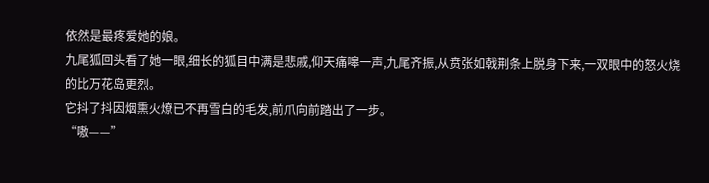依然是最疼爱她的娘。
九尾狐回头看了她一眼,细长的狐目中满是悲戚,仰天痛嗥一声,九尾齐振,从贲张如戟荆条上脱身下来,一双眼中的怒火烧的比万花岛更烈。
它抖了抖因烟熏火燎已不再雪白的毛发,前爪向前踏出了一步。
“嗷——”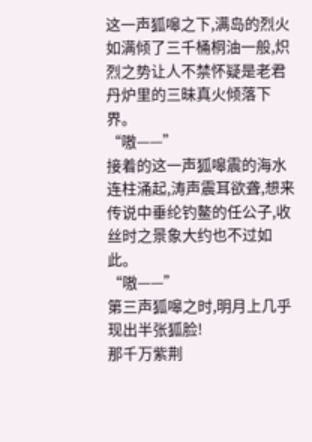这一声狐嗥之下,满岛的烈火如满倾了三千桶桐油一般,炽烈之势让人不禁怀疑是老君丹炉里的三昧真火倾落下界。
“嗷——”
接着的这一声狐嗥震的海水连柱涌起,涛声震耳欲聋,想来传说中垂纶钓鳌的任公子,收丝时之景象大约也不过如此。
“嗷——”
第三声狐嗥之时,明月上几乎现出半张狐脸!
那千万紫荆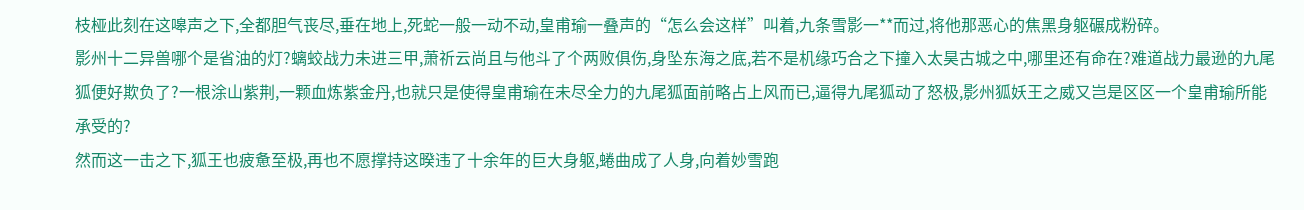枝桠此刻在这嗥声之下,全都胆气丧尽,垂在地上,死蛇一般一动不动,皇甫瑜一叠声的“怎么会这样”叫着,九条雪影一**而过,将他那恶心的焦黑身躯碾成粉碎。
影州十二异兽哪个是省油的灯?螭蛟战力未进三甲,萧祈云尚且与他斗了个两败俱伤,身坠东海之底,若不是机缘巧合之下撞入太昊古城之中,哪里还有命在?难道战力最逊的九尾狐便好欺负了?一根涂山紫荆,一颗血炼紫金丹,也就只是使得皇甫瑜在未尽全力的九尾狐面前略占上风而已,逼得九尾狐动了怒极,影州狐妖王之威又岂是区区一个皇甫瑜所能承受的?
然而这一击之下,狐王也疲惫至极,再也不愿撑持这暌违了十余年的巨大身躯,蜷曲成了人身,向着妙雪跑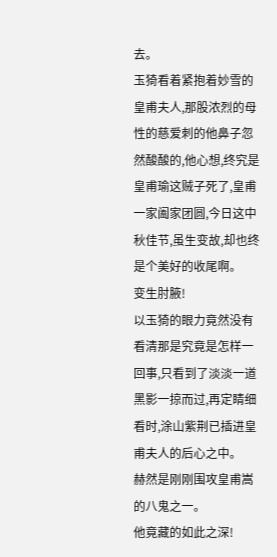去。
玉猗看着紧抱着妙雪的皇甫夫人,那股浓烈的母性的慈爱刺的他鼻子忽然酸酸的,他心想,终究是皇甫瑜这贼子死了,皇甫一家阖家团圆,今日这中秋佳节,虽生变故,却也终是个美好的收尾啊。
变生肘腋!
以玉猗的眼力竟然没有看清那是究竟是怎样一回事,只看到了淡淡一道黑影一掠而过,再定睛细看时,涂山紫荆已插进皇甫夫人的后心之中。
赫然是刚刚围攻皇甫嵩的八鬼之一。
他竟藏的如此之深!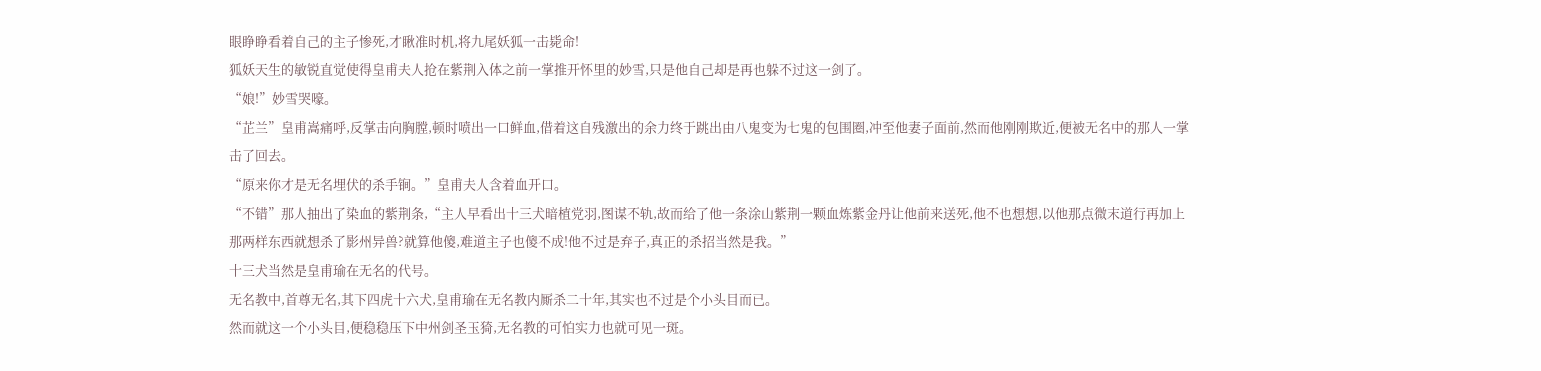眼睁睁看着自己的主子惨死,才瞅准时机,将九尾妖狐一击毙命!
狐妖天生的敏锐直觉使得皇甫夫人抢在紫荆入体之前一掌推开怀里的妙雪,只是他自己却是再也躲不过这一剑了。
“娘!”妙雪哭嚎。
“芷兰”皇甫嵩痛呼,反掌击向胸膛,顿时喷出一口鲜血,借着这自残激出的余力终于跳出由八鬼变为七鬼的包围圈,冲至他妻子面前,然而他刚刚欺近,便被无名中的那人一掌击了回去。
“原来你才是无名埋伏的杀手锏。”皇甫夫人含着血开口。
“不错”那人抽出了染血的紫荆条,“主人早看出十三犬暗植党羽,图谋不轨,故而给了他一条涂山紫荆一颗血炼紫金丹让他前来送死,他不也想想,以他那点微末道行再加上那两样东西就想杀了影州异兽?就算他傻,难道主子也傻不成!他不过是弃子,真正的杀招当然是我。”
十三犬当然是皇甫瑜在无名的代号。
无名教中,首尊无名,其下四虎十六犬,皇甫瑜在无名教内厮杀二十年,其实也不过是个小头目而已。
然而就这一个小头目,便稳稳压下中州剑圣玉猗,无名教的可怕实力也就可见一斑。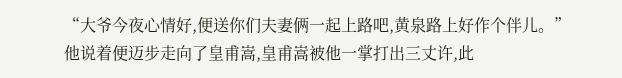“大爷今夜心情好,便送你们夫妻俩一起上路吧,黄泉路上好作个伴儿。”
他说着便迈步走向了皇甫嵩,皇甫嵩被他一掌打出三丈许,此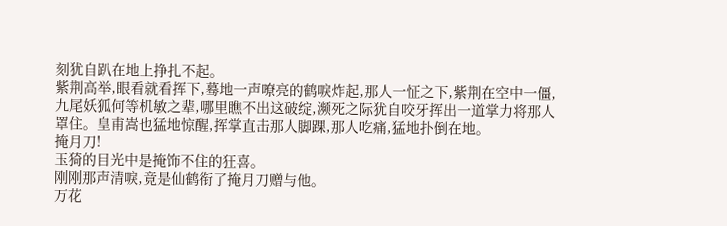刻犹自趴在地上挣扎不起。
紫荆高举,眼看就看挥下,蓦地一声嘹亮的鹤唳炸起,那人一怔之下,紫荆在空中一僵,九尾妖狐何等机敏之辈,哪里瞧不出这破绽,濒死之际犹自咬牙挥出一道掌力将那人罩住。皇甫嵩也猛地惊醒,挥掌直击那人脚踝,那人吃痛,猛地扑倒在地。
掩月刀!
玉猗的目光中是掩饰不住的狂喜。
刚刚那声清唳,竟是仙鹤衔了掩月刀赠与他。
万花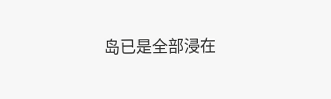岛已是全部浸在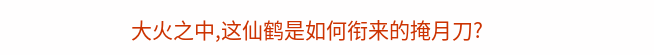大火之中,这仙鹤是如何衔来的掩月刀?